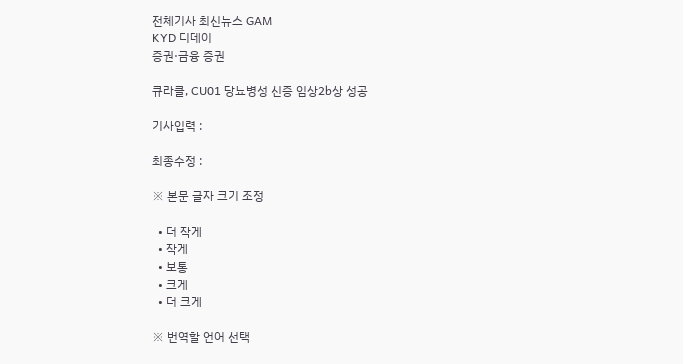전체기사 최신뉴스 GAM
KYD 디데이
증권·금융 증권

큐라클, CU01 당뇨병성 신증 임상2b상 성공

기사입력 :

최종수정 :

※ 본문 글자 크기 조정

  • 더 작게
  • 작게
  • 보통
  • 크게
  • 더 크게

※ 번역할 언어 선택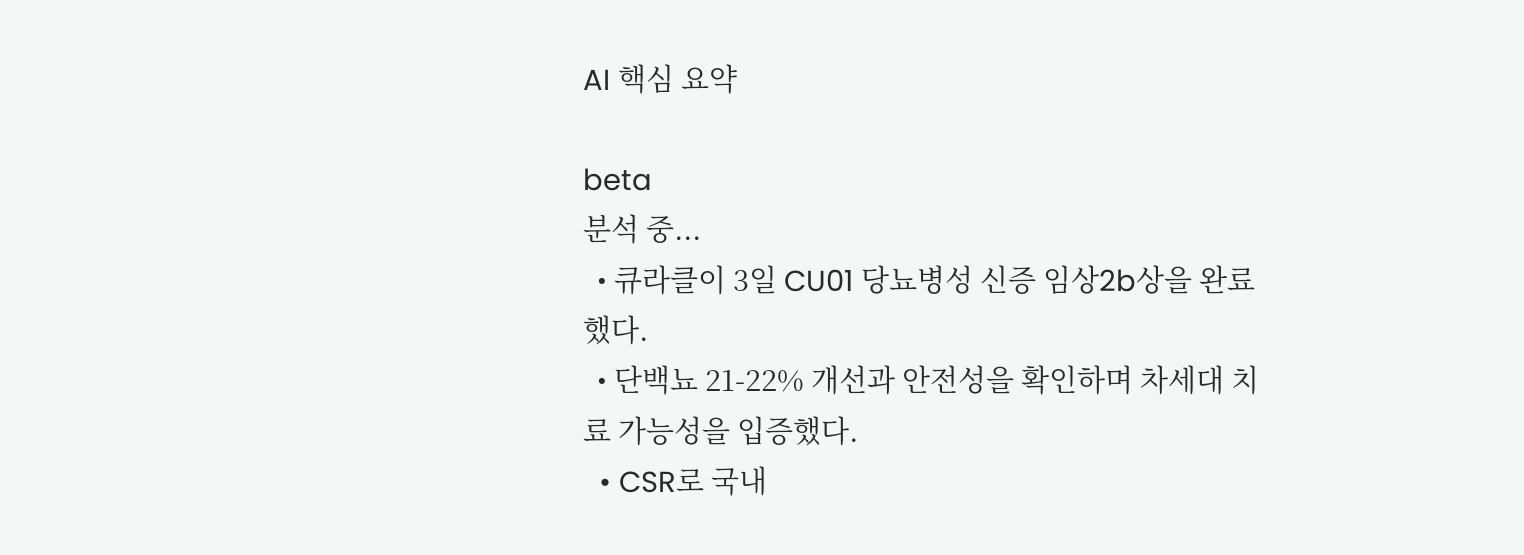AI 핵심 요약

beta
분석 중...
  • 큐라클이 3일 CU01 당뇨병성 신증 임상2b상을 완료했다.
  • 단백뇨 21-22% 개선과 안전성을 확인하며 차세대 치료 가능성을 입증했다.
  • CSR로 국내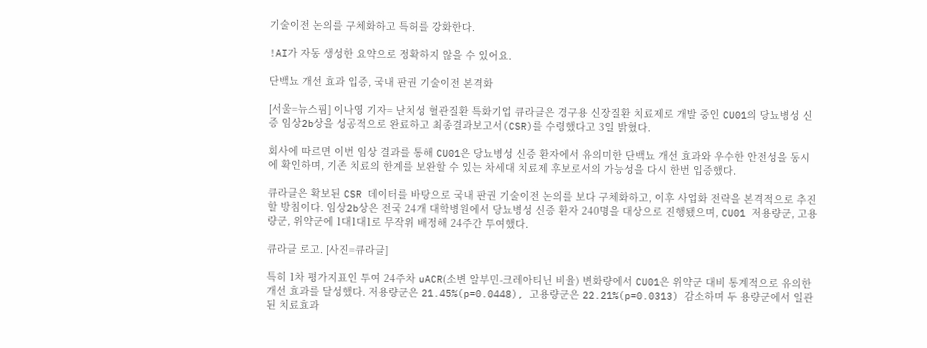기술이전 논의를 구체화하고 특허를 강화한다.

!AI가 자동 생성한 요약으로 정확하지 않을 수 있어요.

단백뇨 개선 효과 입증, 국내 판권 기술이전 본격화

[서울=뉴스핌] 이나영 기자= 난치성 혈관질환 특화기업 큐라클은 경구용 신장질환 치료제로 개발 중인 CU01의 당뇨병성 신증 임상2b상을 성공적으로 완료하고 최종결과보고서(CSR)를 수령했다고 3일 밝혔다.

회사에 따르면 이번 임상 결과를 통해 CU01은 당뇨병성 신증 환자에서 유의미한 단백뇨 개선 효과와 우수한 안전성을 동시에 확인하며, 기존 치료의 한계를 보완할 수 있는 차세대 치료제 후보로서의 가능성을 다시 한번 입증했다.

큐라클은 확보된 CSR 데이터를 바탕으로 국내 판권 기술이전 논의를 보다 구체화하고, 이후 사업화 전략을 본격적으로 추진할 방침이다. 임상2b상은 전국 24개 대학병원에서 당뇨병성 신증 환자 240명을 대상으로 진행됐으며, CU01 저용량군, 고용량군, 위약군에 1대1대1로 무작위 배정해 24주간 투여했다.

큐라클 로고. [사진=큐라클]

특히 1차 평가지표인 투여 24주차 uACR(소변 알부민-크레아티닌 비율) 변화량에서 CU01은 위약군 대비 통계적으로 유의한 개선 효과를 달성했다. 저용량군은 21.45%(p=0.0448), 고용량군은 22.21%(p=0.0313) 감소하며 두 용량군에서 일관된 치료효과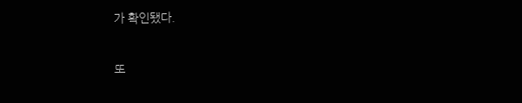가 확인됐다.

또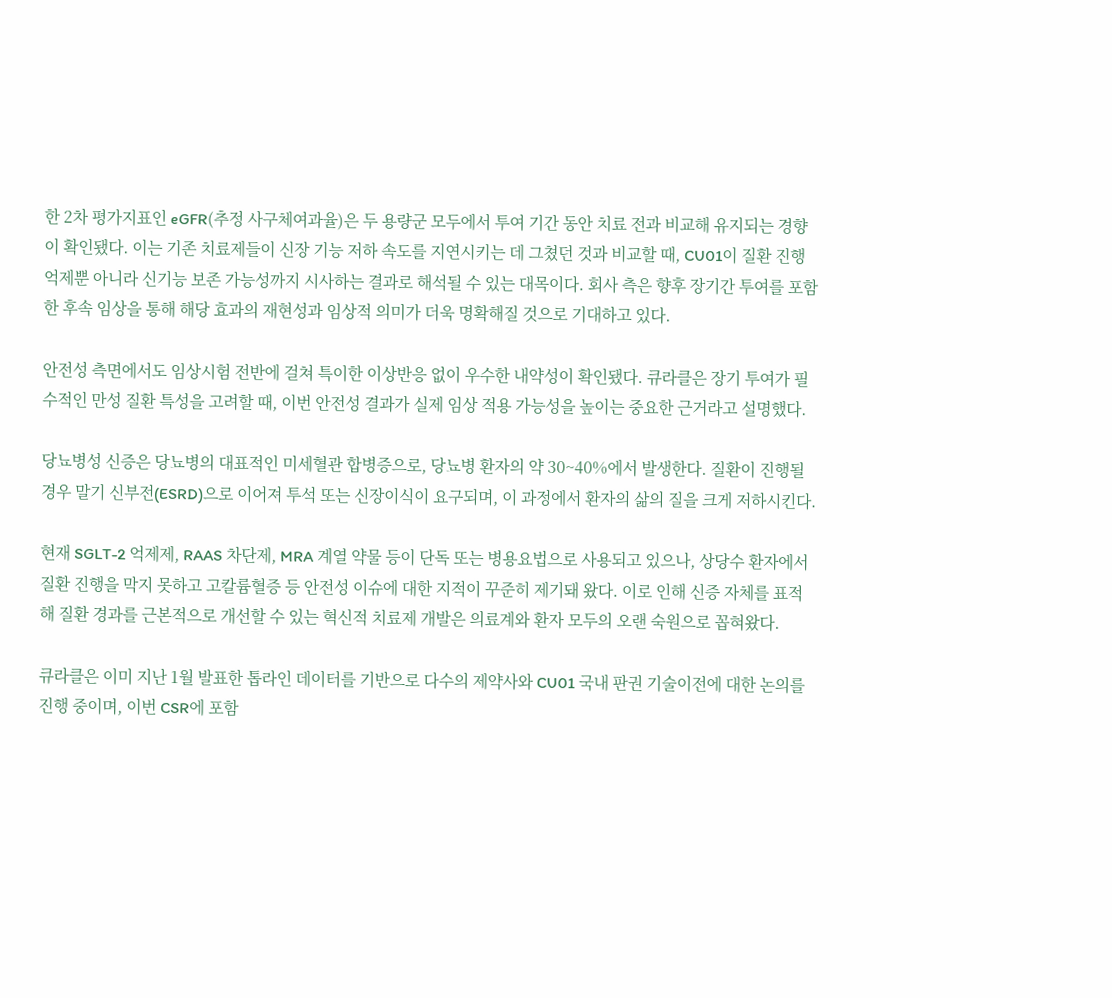한 2차 평가지표인 eGFR(추정 사구체여과율)은 두 용량군 모두에서 투여 기간 동안 치료 전과 비교해 유지되는 경향이 확인됐다. 이는 기존 치료제들이 신장 기능 저하 속도를 지연시키는 데 그쳤던 것과 비교할 때, CU01이 질환 진행 억제뿐 아니라 신기능 보존 가능성까지 시사하는 결과로 해석될 수 있는 대목이다. 회사 측은 향후 장기간 투여를 포함한 후속 임상을 통해 해당 효과의 재현성과 임상적 의미가 더욱 명확해질 것으로 기대하고 있다.

안전성 측면에서도 임상시험 전반에 걸쳐 특이한 이상반응 없이 우수한 내약성이 확인됐다. 큐라클은 장기 투여가 필수적인 만성 질환 특성을 고려할 때, 이번 안전성 결과가 실제 임상 적용 가능성을 높이는 중요한 근거라고 설명했다.

당뇨병성 신증은 당뇨병의 대표적인 미세혈관 합병증으로, 당뇨병 환자의 약 30~40%에서 발생한다. 질환이 진행될 경우 말기 신부전(ESRD)으로 이어져 투석 또는 신장이식이 요구되며, 이 과정에서 환자의 삶의 질을 크게 저하시킨다.

현재 SGLT-2 억제제, RAAS 차단제, MRA 계열 약물 등이 단독 또는 병용요법으로 사용되고 있으나, 상당수 환자에서 질환 진행을 막지 못하고 고칼륨혈증 등 안전성 이슈에 대한 지적이 꾸준히 제기돼 왔다. 이로 인해 신증 자체를 표적해 질환 경과를 근본적으로 개선할 수 있는 혁신적 치료제 개발은 의료계와 환자 모두의 오랜 숙원으로 꼽혀왔다.

큐라클은 이미 지난 1월 발표한 톱라인 데이터를 기반으로 다수의 제약사와 CU01 국내 판권 기술이전에 대한 논의를 진행 중이며, 이번 CSR에 포함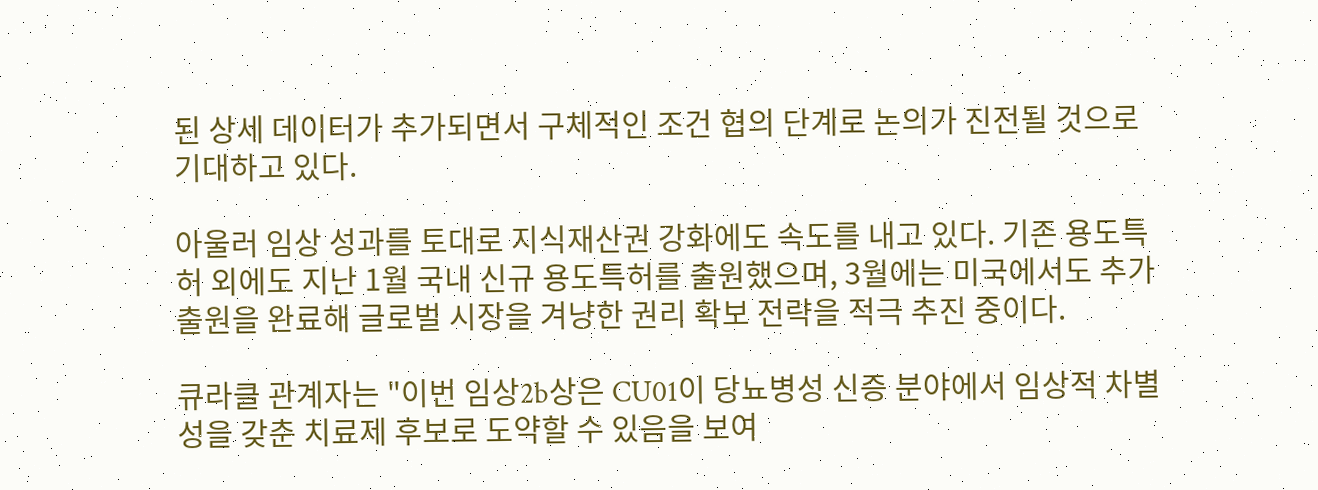된 상세 데이터가 추가되면서 구체적인 조건 협의 단계로 논의가 진전될 것으로 기대하고 있다.

아울러 임상 성과를 토대로 지식재산권 강화에도 속도를 내고 있다. 기존 용도특허 외에도 지난 1월 국내 신규 용도특허를 출원했으며, 3월에는 미국에서도 추가 출원을 완료해 글로벌 시장을 겨냥한 권리 확보 전략을 적극 추진 중이다.

큐라클 관계자는 "이번 임상2b상은 CU01이 당뇨병성 신증 분야에서 임상적 차별성을 갖춘 치료제 후보로 도약할 수 있음을 보여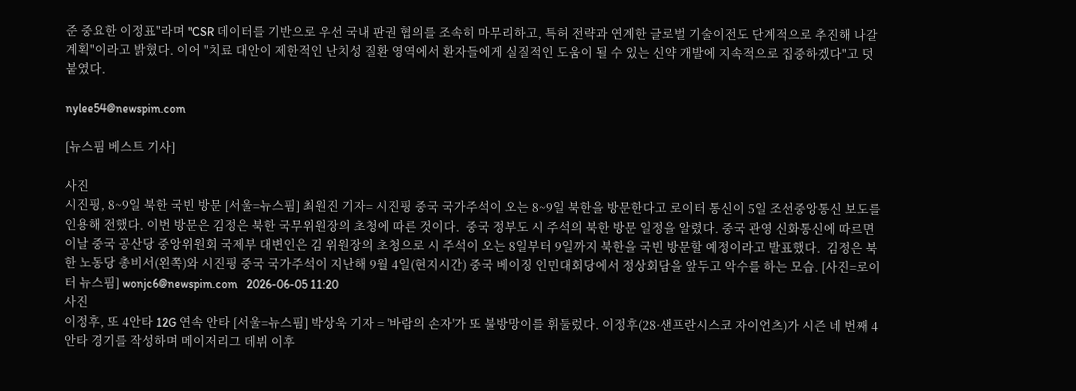준 중요한 이정표"라며 "CSR 데이터를 기반으로 우선 국내 판권 협의를 조속히 마무리하고, 특허 전략과 연계한 글로벌 기술이전도 단계적으로 추진해 나갈 계획"이라고 밝혔다. 이어 "치료 대안이 제한적인 난치성 질환 영역에서 환자들에게 실질적인 도움이 될 수 있는 신약 개발에 지속적으로 집중하겠다"고 덧붙였다.

nylee54@newspim.com

[뉴스핌 베스트 기사]

사진
시진핑, 8~9일 북한 국빈 방문 [서울=뉴스핌] 최원진 기자= 시진핑 중국 국가주석이 오는 8~9일 북한을 방문한다고 로이터 통신이 5일 조선중앙통신 보도를 인용해 전했다. 이번 방문은 김정은 북한 국무위원장의 초청에 따른 것이다.  중국 정부도 시 주석의 북한 방문 일정을 알렸다. 중국 관영 신화통신에 따르면 이날 중국 공산당 중앙위원회 국제부 대변인은 김 위원장의 초청으로 시 주석이 오는 8일부터 9일까지 북한을 국빈 방문할 예정이라고 발표했다.  김정은 북한 노동당 총비서(왼쪽)와 시진핑 중국 국가주석이 지난해 9월 4일(현지시간) 중국 베이징 인민대회당에서 정상회담을 앞두고 악수를 하는 모습. [사진=로이터 뉴스핌] wonjc6@newspim.com   2026-06-05 11:20
사진
이정후, 또 4안타 12G 연속 안타 [서울=뉴스핌] 박상욱 기자 = '바람의 손자'가 또 불방망이를 휘둘렀다. 이정후(28·샌프란시스코 자이언츠)가 시즌 네 번째 4안타 경기를 작성하며 메이저리그 데뷔 이후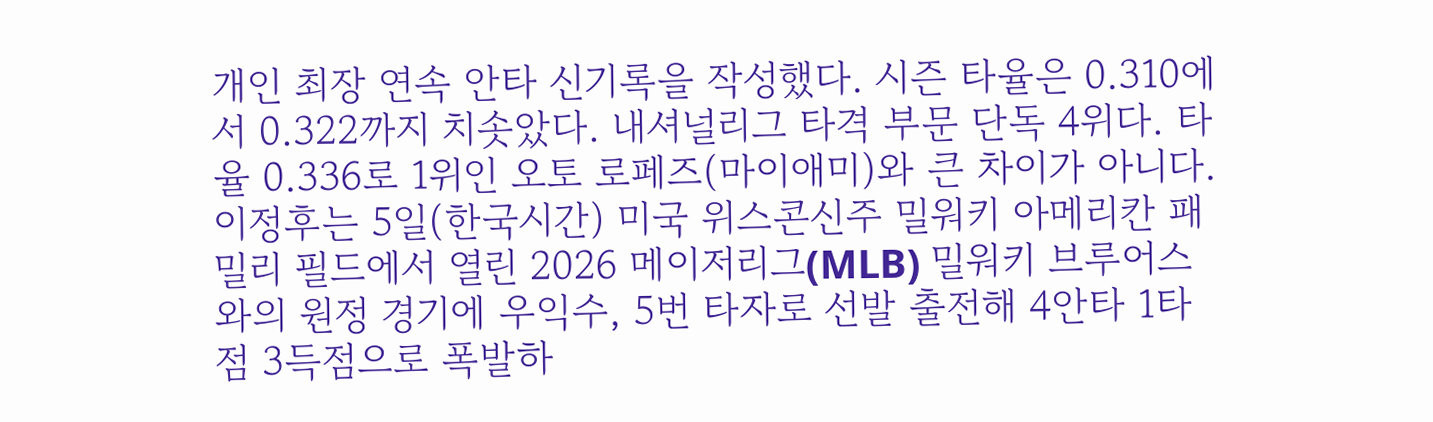개인 최장 연속 안타 신기록을 작성했다. 시즌 타율은 0.310에서 0.322까지 치솟았다. 내셔널리그 타격 부문 단독 4위다. 타율 0.336로 1위인 오토 로페즈(마이애미)와 큰 차이가 아니다. 이정후는 5일(한국시간) 미국 위스콘신주 밀워키 아메리칸 패밀리 필드에서 열린 2026 메이저리그(MLB) 밀워키 브루어스와의 원정 경기에 우익수, 5번 타자로 선발 출전해 4안타 1타점 3득점으로 폭발하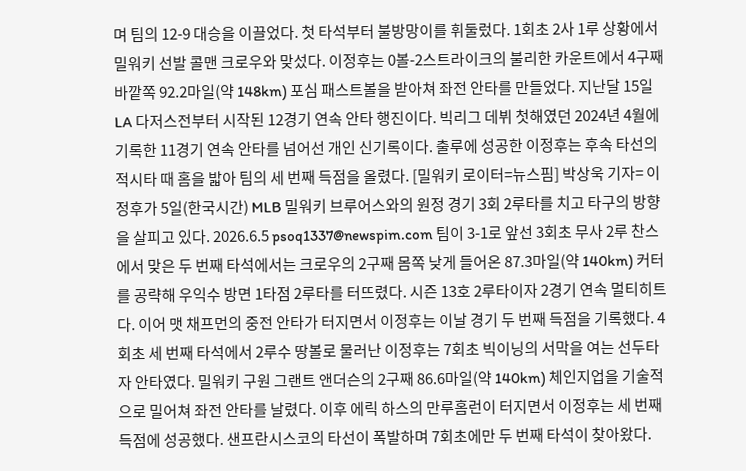며 팀의 12-9 대승을 이끌었다. 첫 타석부터 불방망이를 휘둘렀다. 1회초 2사 1루 상황에서 밀워키 선발 콜맨 크로우와 맞섰다. 이정후는 0볼-2스트라이크의 불리한 카운트에서 4구째 바깥쪽 92.2마일(약 148km) 포심 패스트볼을 받아쳐 좌전 안타를 만들었다. 지난달 15일 LA 다저스전부터 시작된 12경기 연속 안타 행진이다. 빅리그 데뷔 첫해였던 2024년 4월에 기록한 11경기 연속 안타를 넘어선 개인 신기록이다. 출루에 성공한 이정후는 후속 타선의 적시타 때 홈을 밟아 팀의 세 번째 득점을 올렸다. [밀워키 로이터=뉴스핌] 박상욱 기자= 이정후가 5일(한국시간) MLB 밀워키 브루어스와의 원정 경기 3회 2루타를 치고 타구의 방향을 살피고 있다. 2026.6.5 psoq1337@newspim.com 팀이 3-1로 앞선 3회초 무사 2루 찬스에서 맞은 두 번째 타석에서는 크로우의 2구째 몸쪽 낮게 들어온 87.3마일(약 140km) 커터를 공략해 우익수 방면 1타점 2루타를 터뜨렸다. 시즌 13호 2루타이자 2경기 연속 멀티히트다. 이어 맷 채프먼의 중전 안타가 터지면서 이정후는 이날 경기 두 번째 득점을 기록했다. 4회초 세 번째 타석에서 2루수 땅볼로 물러난 이정후는 7회초 빅이닝의 서막을 여는 선두타자 안타였다. 밀워키 구원 그랜트 앤더슨의 2구째 86.6마일(약 140km) 체인지업을 기술적으로 밀어쳐 좌전 안타를 날렸다. 이후 에릭 하스의 만루홈런이 터지면서 이정후는 세 번째 득점에 성공했다. 샌프란시스코의 타선이 폭발하며 7회초에만 두 번째 타석이 찾아왔다.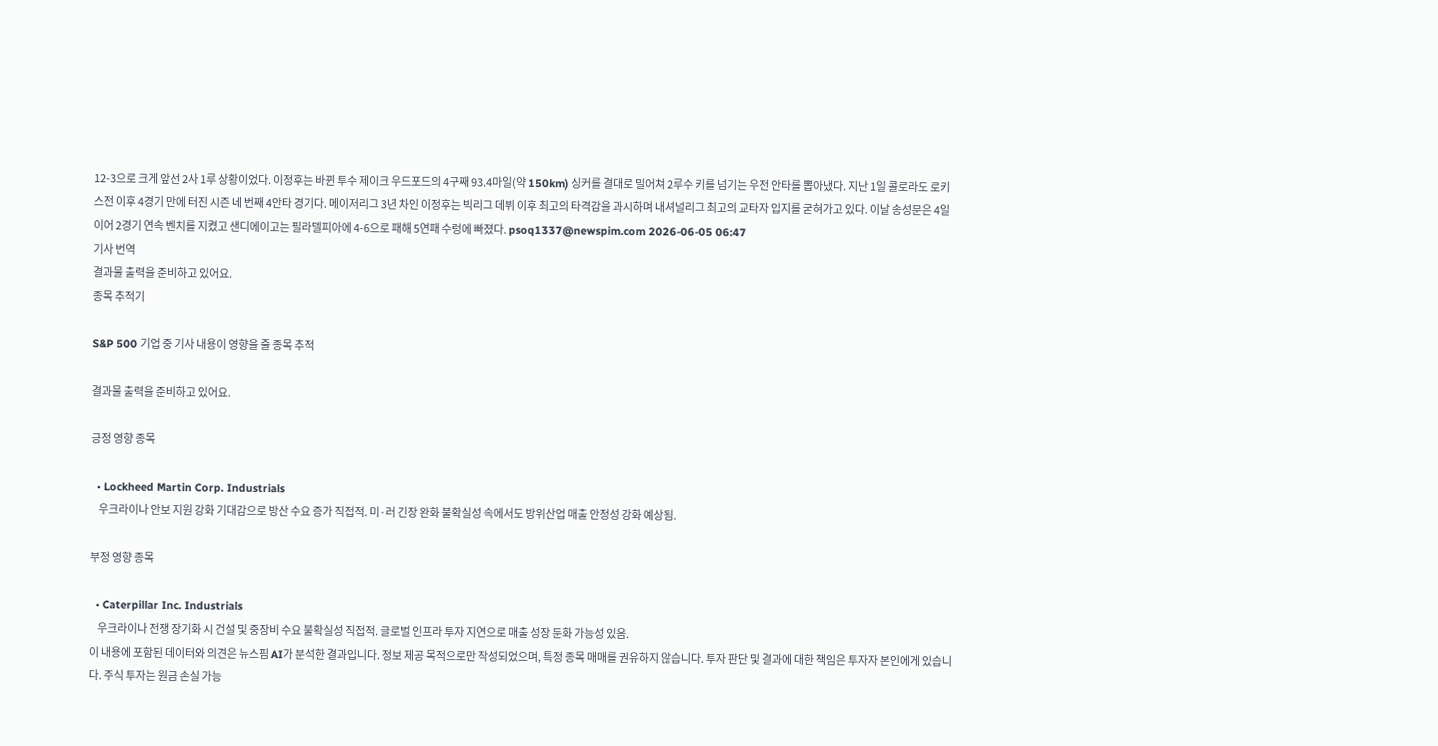12-3으로 크게 앞선 2사 1루 상황이었다. 이정후는 바뀐 투수 제이크 우드포드의 4구째 93.4마일(약 150km) 싱커를 결대로 밀어쳐 2루수 키를 넘기는 우전 안타를 뽑아냈다. 지난 1일 콜로라도 로키스전 이후 4경기 만에 터진 시즌 네 번째 4안타 경기다. 메이저리그 3년 차인 이정후는 빅리그 데뷔 이후 최고의 타격감을 과시하며 내셔널리그 최고의 교타자 입지를 굳혀가고 있다. 이날 송성문은 4일 이어 2경기 연속 벤치를 지켰고 샌디에이고는 필라델피아에 4-6으로 패해 5연패 수렁에 빠졌다. psoq1337@newspim.com 2026-06-05 06:47
기사 번역
결과물 출력을 준비하고 있어요.
종목 추적기

S&P 500 기업 중 기사 내용이 영향을 줄 종목 추적

결과물 출력을 준비하고 있어요.

긍정 영향 종목

  • Lockheed Martin Corp. Industrials
    우크라이나 안보 지원 강화 기대감으로 방산 수요 증가 직접적. 미·러 긴장 완화 불확실성 속에서도 방위산업 매출 안정성 강화 예상됨.

부정 영향 종목

  • Caterpillar Inc. Industrials
    우크라이나 전쟁 장기화 시 건설 및 중장비 수요 불확실성 직접적. 글로벌 인프라 투자 지연으로 매출 성장 둔화 가능성 있음.
이 내용에 포함된 데이터와 의견은 뉴스핌 AI가 분석한 결과입니다. 정보 제공 목적으로만 작성되었으며, 특정 종목 매매를 권유하지 않습니다. 투자 판단 및 결과에 대한 책임은 투자자 본인에게 있습니다. 주식 투자는 원금 손실 가능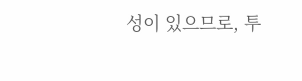성이 있으므로, 투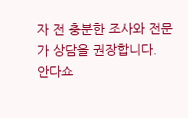자 전 충분한 조사와 전문가 상담을 권장합니다.
안다쇼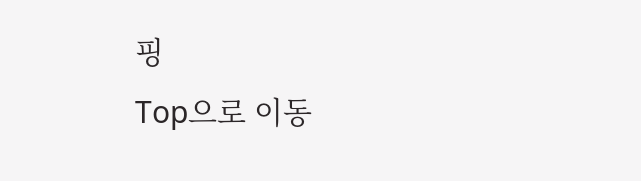핑
Top으로 이동